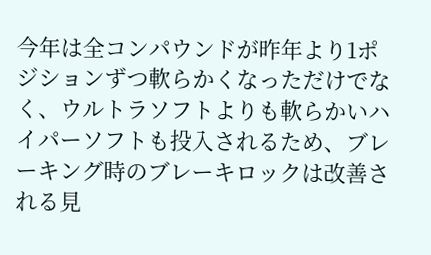今年は全コンパウンドが昨年より1ポジションずつ軟らかくなっただけでなく、ウルトラソフトよりも軟らかいハイパーソフトも投入されるため、ブレーキング時のブレーキロックは改善される見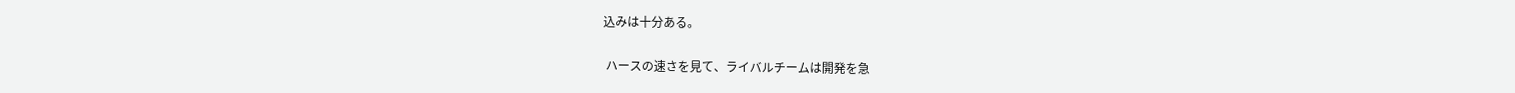込みは十分ある。

 ハースの速さを見て、ライバルチームは開発を急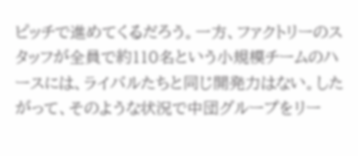ピッチで進めてくるだろう。一方、ファクトリーのスタッフが全員で約110名という小規模チームのハースには、ライバルたちと同じ開発力はない。したがって、そのような状況で中団グループをリー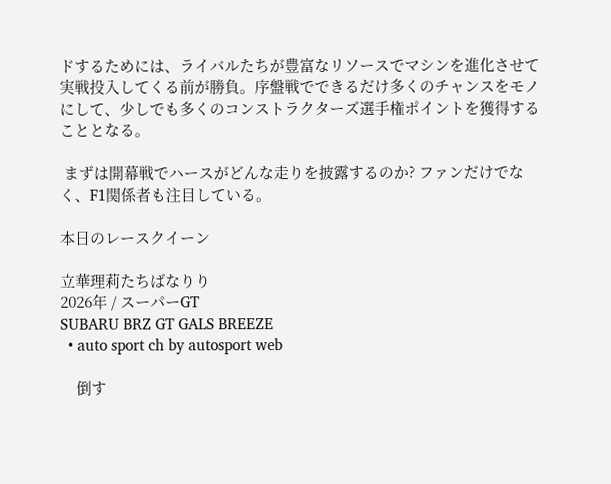ドするためには、ライバルたちが豊富なリソースでマシンを進化させて実戦投入してくる前が勝負。序盤戦でできるだけ多くのチャンスをモノにして、少しでも多くのコンストラクターズ選手権ポイントを獲得することとなる。

 まずは開幕戦でハースがどんな走りを披露するのか? ファンだけでなく、F1関係者も注目している。

本日のレースクイーン

立華理莉たちばなりり
2026年 / スーパーGT
SUBARU BRZ GT GALS BREEZE
  • auto sport ch by autosport web

    倒す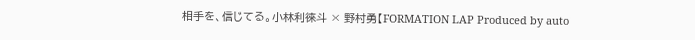相手を、信じてる。小林利徠斗 × 野村勇【FORMATION LAP Produced by auto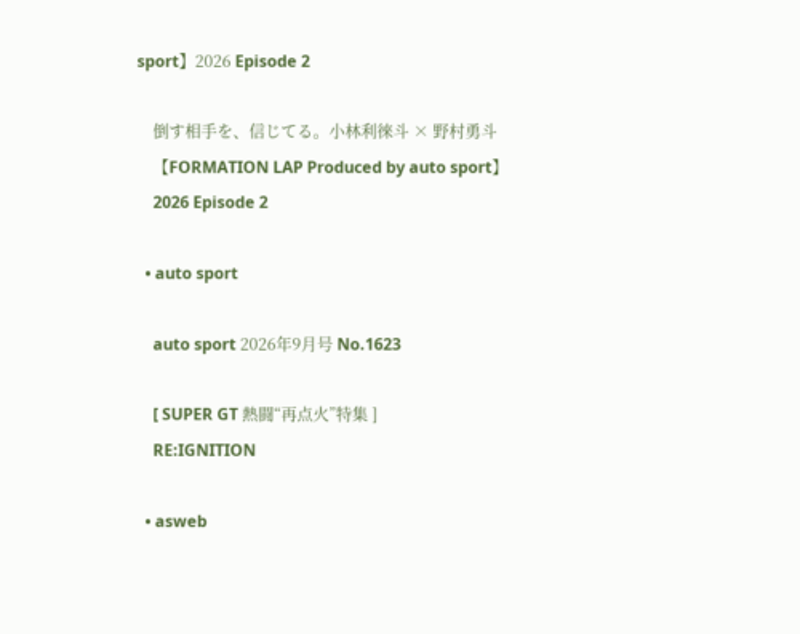sport】2026 Episode 2

    倒す相手を、信じてる。小林利徠斗 × 野村勇斗
    【FORMATION LAP Produced by auto sport】
    2026 Episode 2

  • auto sport

    auto sport 2026年9月号 No.1623

    [ SUPER GT 熱闘“再点火”特集 ]
    RE:IGNITION

  • asweb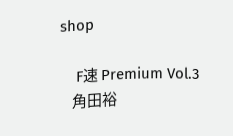shop

    F速 Premium Vol.3
    角田裕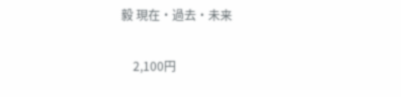毅 現在・過去・未来

    2,100円